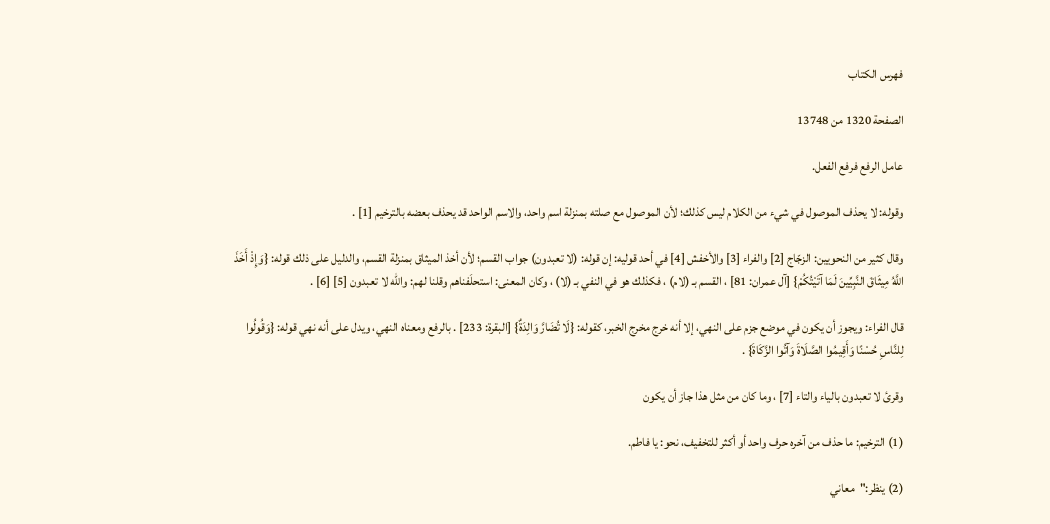فهرس الكتاب

الصفحة 1320 من 13748

عامل الرفع فرفع الفعل.

وقوله: لا يحذف الموصول في شيء من الكلام ليس كذلك؛ لأن الموصول مع صلته بمنزلة اسم واحد، والاسم الواحد قد يحذف بعضه بالترخيم [1] .

وقال كثير من النحويين: الزجّاج [2] والفراء [3] والأخفش [4] في أحد قوليه: إن قوله: (لا تعبدون) جواب القسم؛ لأن أخذ الميثاق بمنزلة القسم، والدليل على ذلك قوله: {وَإِذْ أَخَذَ اللَّهُ مِيثَاقَ النَّبِيِّينَ لَمَا آتَيْتُكُمْ} [آل عمران: 81] ، القسم بـ (لام) ، فكذلك هو في النفي بـ (لا) ، وكان المعنى: استحلَفناهم وقلنا لهم: والله لا تعبدون [5] [6] .

قال الفراء: ويجوز أن يكون في موضع جزم على النهي، إلا أنه خرج مخرج الخبر، كقوله: {لَا تُضَارَّ وَالِدَةٌ} [البقرة: 233] . بالرفع ومعناه النهي، ويدل على أنه نهي قوله: {وَقُولُوا لِلنَّاسِ حُسْنًا وَأَقِيمُوا الصَّلَاةَ وَآتُوا الزَّكَاةَ} .

وقرئ لا تعبدون بالياء والتاء [7] ، وما كان من مثل هذا جاز أن يكون

(1) الترخيم: ما حذف من آخره حرف واحد أو أكثر للتخفيف، نحو: يا فاطم.

(2) ينظر:"معاني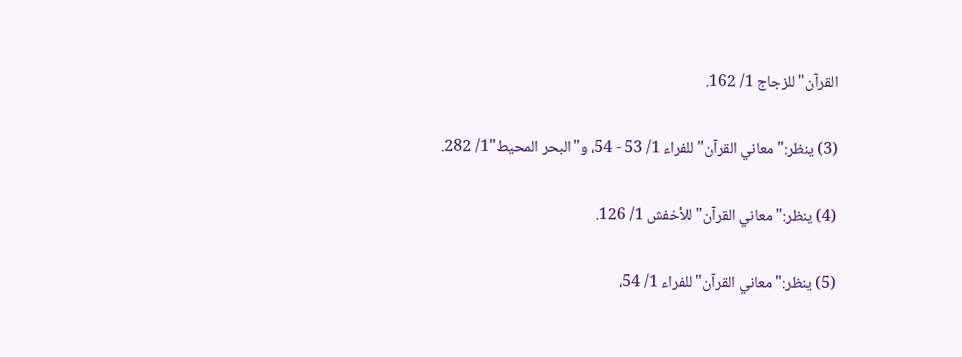القرآن"للزجاج 1/ 162.

(3) ينظر:"معاني القرآن"للفراء 1/ 53 - 54، و"البحر المحيط"1/ 282.

(4) ينظر:"معاني القرآن"للأخفش 1/ 126.

(5) ينظر:"معاني القرآن"للفراء 1/ 54،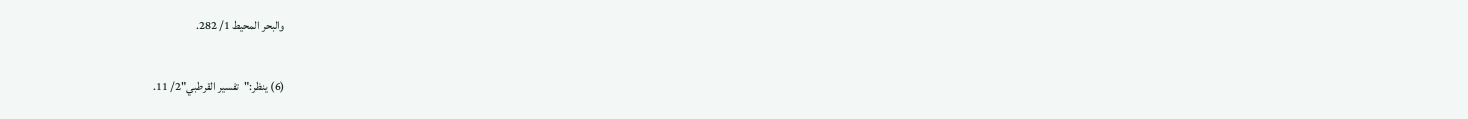والبحر المحيط 1/ 282.

(6) ينظر:"تفسير القرطبي"2/ 11.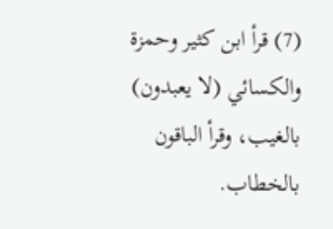(7) قرأ ابن كثير وحمزة والكسائي (لا يعبدون) بالغيب، وقرأ الباقون بالخطاب.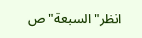انظر"السبعة"ص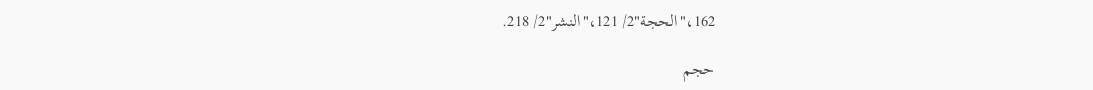162،"الحجة"2/ 121،"النشر"2/ 218.

حجم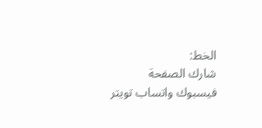الخط:
شارك الصفحة
فيسبوك واتساب تويتر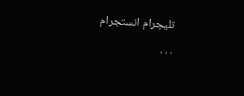تليجرام انستجرام
. . .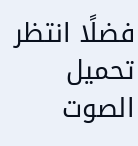فضلًا انتظر تحميل الصوت